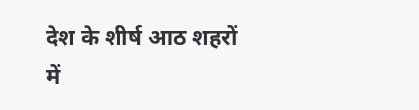देश के शीर्ष आठ शहरों में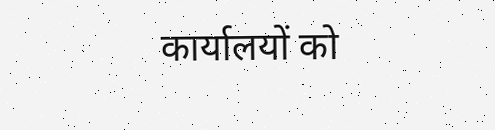कार्यालयों को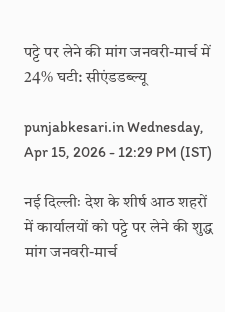पट्टे पर लेने की मांग जनवरी-मार्च में 24% घटी: सीएंडडब्ल्यू

punjabkesari.in Wednesday, Apr 15, 2026 - 12:29 PM (IST)

नई दिल्लीः देश के शीर्ष आठ शहरों में कार्यालयों को पट्टे पर लेने की शुद्ध मांग जनवरी-मार्च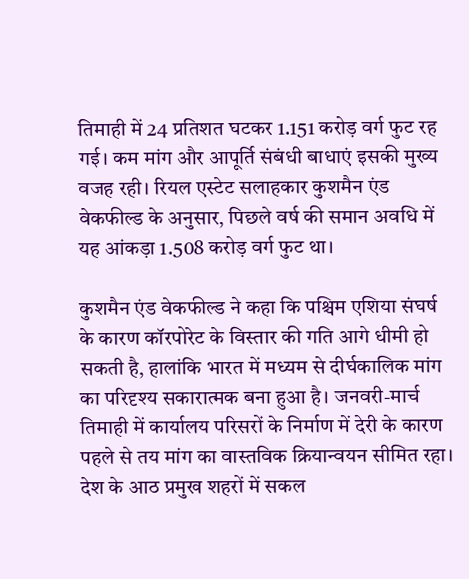तिमाही में 24 प्रतिशत घटकर 1.151 करोड़ वर्ग फुट रह गई। कम मांग और आपूर्ति संबंधी बाधाएं इसकी मुख्य वजह रही। रियल एस्टेट सलाहकार कुशमैन एंड वेकफील्ड के अनुसार, पिछले वर्ष की समान अवधि में यह आंकड़ा 1.508 करोड़ वर्ग फुट था।

कुशमैन एंड वेकफील्ड ने कहा कि पश्चिम एशिया संघर्ष के कारण कॉरपोरेट के विस्तार की गति आगे धीमी हो सकती है, हालांकि भारत में मध्यम से दीर्घकालिक मांग का परिदृश्य सकारात्मक बना हुआ है। जनवरी-मार्च तिमाही में कार्यालय परिसरों के निर्माण में देरी के कारण पहले से तय मांग का वास्तविक क्रियान्वयन सीमित रहा। देश के आठ प्रमुख शहरों में सकल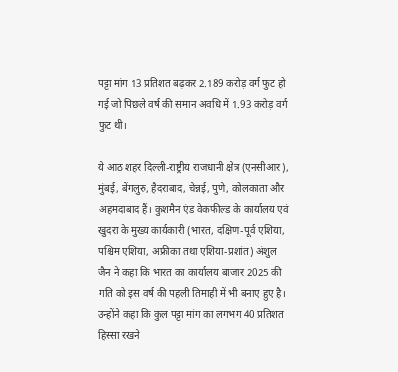पट्टा मांग 13 प्रतिशत बढ़कर 2.189 करोड़ वर्ग फुट हो गई जो पिछले वर्ष की समान अवधि में 1.93 करोड़ वर्ग फुट थी।

ये आठ शहर दिल्ली-राष्ट्रीय राजधानी क्षेत्र (एनसीआर), मुंबई, बेंगलुरु, हैदराबाद, चेन्नई, पुणे, कोलकाता और अहमदाबाद हैं। कुशमैन एंड वेकफील्ड के कार्यालय एवं खुदरा के मुख्य कार्यकारी (भारत, दक्षिण-पूर्व एशिया, पश्चिम एशिया, अफ्रीका तथा एशिया-प्रशांत) अंशुल जैन ने कहा कि भारत का कार्यालय बाजार 2025 की गति को इस वर्ष की पहली तिमाही में भी बनाए हुए है। उन्होंने कहा कि कुल पट्टा मांग का लगभग 40 प्रतिशत हिस्सा रखने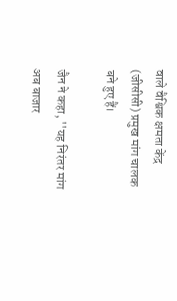वाले वैश्विक क्षमता केंद्र (जीसीसी) प्रमुख मांग चालक बने हुए हैं।

जैन ने कहा, ''यह निरंतर मांग अब बाजार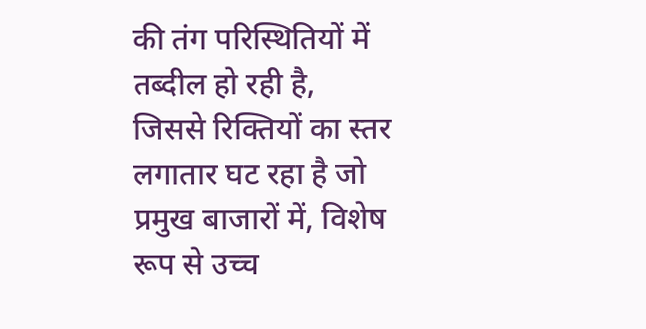की तंग परिस्थितियों में तब्दील हो रही है, जिससे रिक्तियों का स्तर लगातार घट रहा है जो प्रमुख बाजारों में, विशेष रूप से उच्च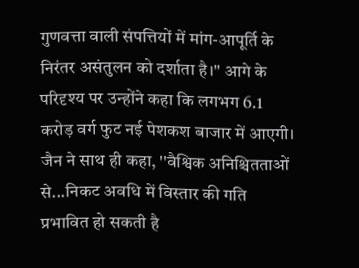गुणवत्ता वाली संपत्तियों में मांग-आपूर्ति के निरंतर असंतुलन को दर्शाता है।'' आगे के परिदृश्य पर उन्होंने कहा कि लगभग 6.1 करोड़ वर्ग फुट नई पेशकश बाजार में आएगी। जैन ने साथ ही कहा, ''वैश्विक अनिश्चितताओं से...निकट अवधि में विस्तार की गति प्रभावित हो सकती है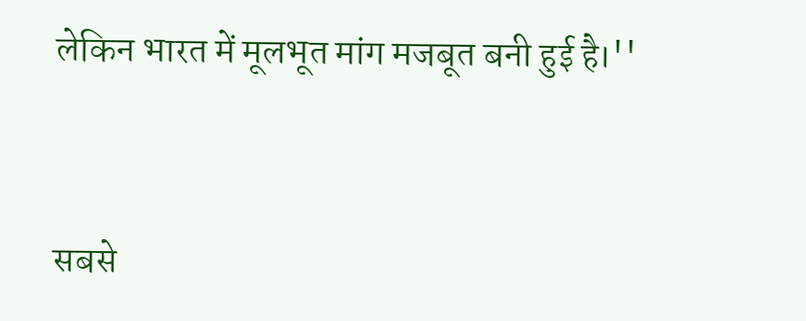लेकिन भारत में मूलभूत मांग मजबूत बनी हुई है।''


सबसे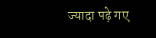ज्यादा पढ़े गए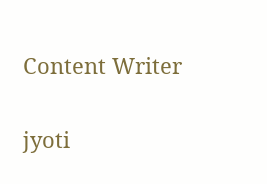Content Writer

jyoti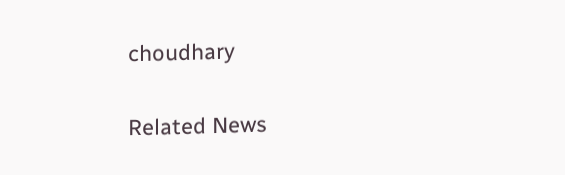choudhary

Related News